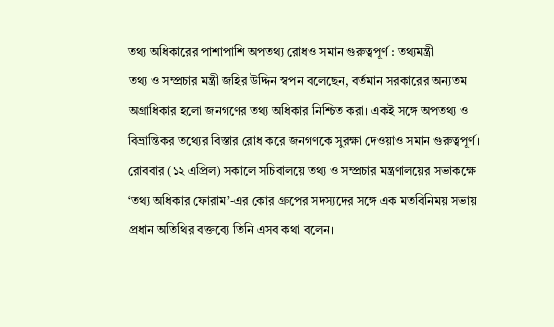তথ্য অধিকারের পাশাপাশি অপতথ্য রোধও সমান গুরুত্বপূর্ণ : তথ্যমন্ত্রী
তথ্য ও সম্প্রচার মন্ত্রী জহির উদ্দিন স্বপন বলেছেন, বর্তমান সরকারের অন্যতম অগ্রাধিকার হলো জনগণের তথ্য অধিকার নিশ্চিত করা। একই সঙ্গে অপতথ্য ও বিভ্রান্তিকর তথ্যের বিস্তার রোধ করে জনগণকে সুরক্ষা দেওয়াও সমান গুরুত্বপূর্ণ। রোববার (১২ এপ্রিল) সকালে সচিবালয়ে তথ্য ও সম্প্রচার মন্ত্রণালয়ের সভাকক্ষে ‘তথ্য অধিকার ফোরাম’-এর কোর গ্রুপের সদস্যদের সঙ্গে এক মতবিনিময় সভায় প্রধান অতিথির বক্তব্যে তিনি এসব কথা বলেন।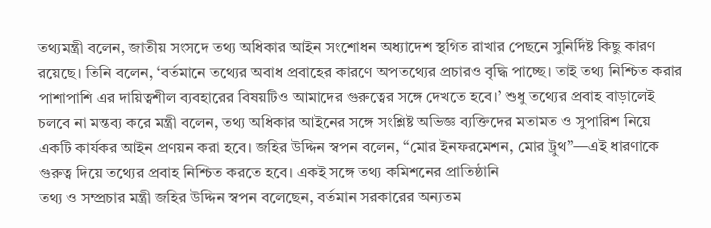তথ্যমন্ত্রী বলেন, জাতীয় সংসদে তথ্য অধিকার আইন সংশোধন অধ্যাদেশ স্থগিত রাখার পেছনে সুনির্দিষ্ট কিছু কারণ রয়েছে। তিনি বলেন, ‘বর্তমানে তথ্যের অবাধ প্রবাহের কারণে অপতথ্যের প্রচারও বৃদ্ধি পাচ্ছে। তাই তথ্য নিশ্চিত করার পাশাপাশি এর দায়িত্বশীল ব্যবহারের বিষয়টিও আমাদের গুরুত্বের সঙ্গে দেখতে হবে।’ শুধু তথ্যের প্রবাহ বাড়ালেই চলবে না মন্তব্য করে মন্ত্রী বলেন, তথ্য অধিকার আইনের সঙ্গে সংশ্লিষ্ট অভিজ্ঞ ব্যক্তিদের মতামত ও সুপারিশ নিয়ে একটি কার্যকর আইন প্রণয়ন করা হবে। জহির উদ্দিন স্বপন বলেন, “মোর ইনফরমেশন, মোর ট্রুথ”—এই ধারণাকে গুরুত্ব দিয়ে তথ্যের প্রবাহ নিশ্চিত করতে হবে। একই সঙ্গে তথ্য কমিশনের প্রাতিষ্ঠানি
তথ্য ও সম্প্রচার মন্ত্রী জহির উদ্দিন স্বপন বলেছেন, বর্তমান সরকারের অন্যতম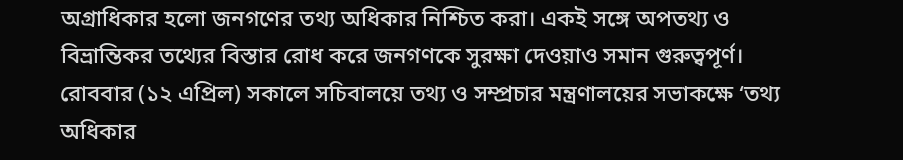অগ্রাধিকার হলো জনগণের তথ্য অধিকার নিশ্চিত করা। একই সঙ্গে অপতথ্য ও বিভ্রান্তিকর তথ্যের বিস্তার রোধ করে জনগণকে সুরক্ষা দেওয়াও সমান গুরুত্বপূর্ণ।
রোববার (১২ এপ্রিল) সকালে সচিবালয়ে তথ্য ও সম্প্রচার মন্ত্রণালয়ের সভাকক্ষে ‘তথ্য অধিকার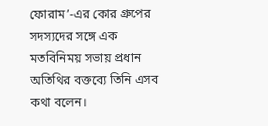ফোরাম’-এর কোর গ্রুপের সদস্যদের সঙ্গে এক মতবিনিময় সভায় প্রধান অতিথির বক্তব্যে তিনি এসব কথা বলেন।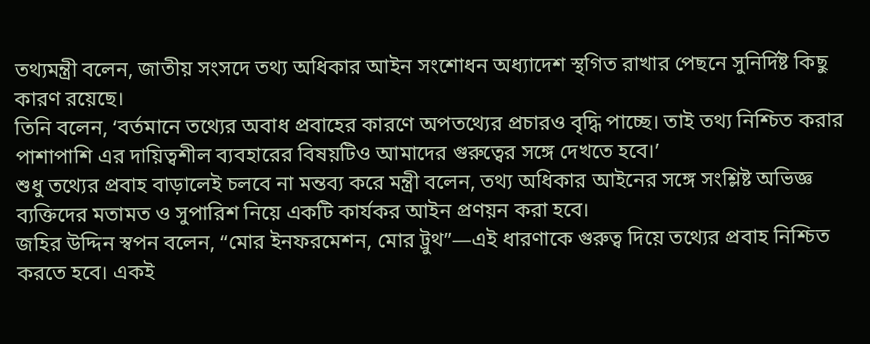তথ্যমন্ত্রী বলেন, জাতীয় সংসদে তথ্য অধিকার আইন সংশোধন অধ্যাদেশ স্থগিত রাখার পেছনে সুনির্দিষ্ট কিছু কারণ রয়েছে।
তিনি বলেন, ‘বর্তমানে তথ্যের অবাধ প্রবাহের কারণে অপতথ্যের প্রচারও বৃদ্ধি পাচ্ছে। তাই তথ্য নিশ্চিত করার পাশাপাশি এর দায়িত্বশীল ব্যবহারের বিষয়টিও আমাদের গুরুত্বের সঙ্গে দেখতে হবে।’
শুধু তথ্যের প্রবাহ বাড়ালেই চলবে না মন্তব্য করে মন্ত্রী বলেন, তথ্য অধিকার আইনের সঙ্গে সংশ্লিষ্ট অভিজ্ঞ ব্যক্তিদের মতামত ও সুপারিশ নিয়ে একটি কার্যকর আইন প্রণয়ন করা হবে।
জহির উদ্দিন স্বপন বলেন, “মোর ইনফরমেশন, মোর ট্রুথ”—এই ধারণাকে গুরুত্ব দিয়ে তথ্যের প্রবাহ নিশ্চিত করতে হবে। একই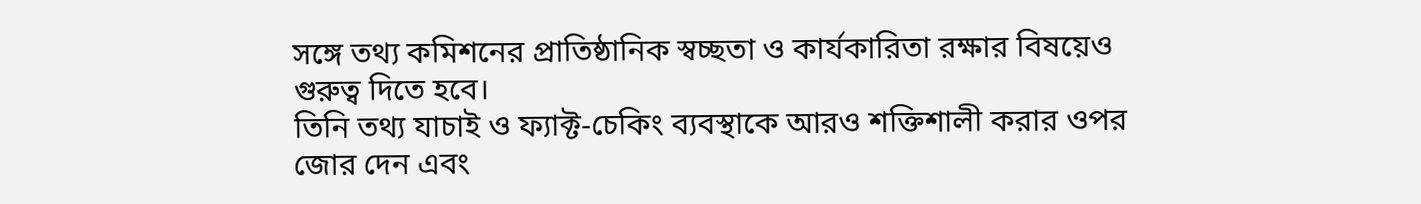সঙ্গে তথ্য কমিশনের প্রাতিষ্ঠানিক স্বচ্ছতা ও কার্যকারিতা রক্ষার বিষয়েও গুরুত্ব দিতে হবে।
তিনি তথ্য যাচাই ও ফ্যাক্ট-চেকিং ব্যবস্থাকে আরও শক্তিশালী করার ওপর জোর দেন এবং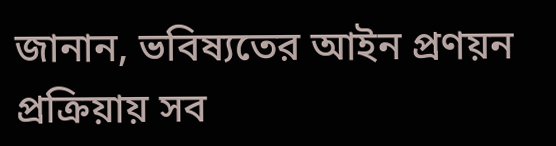জানান, ভবিষ্যতের আইন প্রণয়ন প্রক্রিয়ায় সব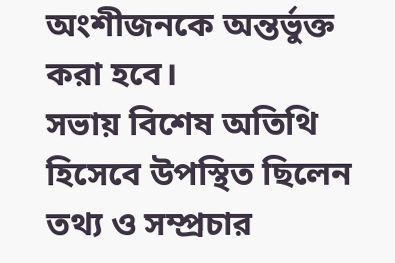অংশীজনকে অন্তর্ভুক্ত করা হবে।
সভায় বিশেষ অতিথি হিসেবে উপস্থিত ছিলেন তথ্য ও সম্প্রচার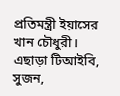প্রতিমন্ত্রী ইয়াসের খান চৌধুরী। এছাড়া টিআইবি, সুজন,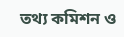তথ্য কমিশন ও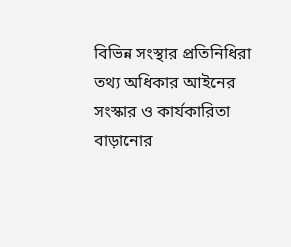বিভিন্ন সংস্থার প্রতিনিধিরা তথ্য অধিকার আইনের সংস্কার ও কার্যকারিতা বাড়ানোর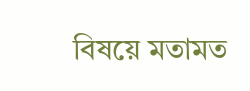বিষয়ে মতামত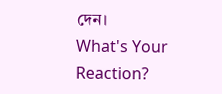দেন।
What's Your Reaction?